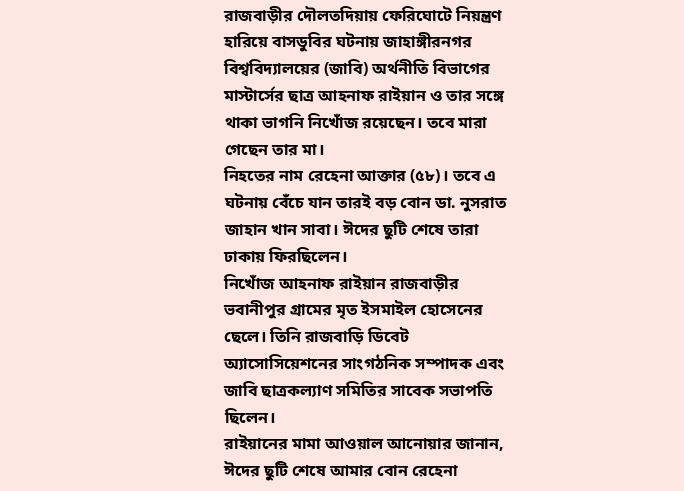রাজবাড়ীর দৌলতদিয়ায় ফেরিঘোটে নিয়ন্ত্রণ হারিয়ে বাসডুবির ঘটনায় জাহাঙ্গীরনগর বিশ্ববিদ্যালয়ের (জাবি) অর্থনীতি বিভাগের মাস্টার্সের ছাত্র আহনাফ রাইয়ান ও তার সঙ্গে থাকা ভাগনি নিখোঁজ রয়েছেন। তবে মারা গেছেন তার মা।
নিহতের নাম রেহেনা আক্তার (৫৮)। তবে এ ঘটনায় বেঁচে যান তারই বড় বোন ডা. নুসরাত জাহান খান সাবা। ঈদের ছুটি শেষে তারা ঢাকায় ফিরছিলেন।
নিখোঁজ আহনাফ রাইয়ান রাজবাড়ীর ভবানীপুর গ্রামের মৃত ইসমাইল হোসেনের ছেলে। তিনি রাজবাড়ি ডিবেট অ্যাসোসিয়েশনের সাংগঠনিক সম্পাদক এবং জাবি ছাত্রকল্যাণ সমিতির সাবেক সভাপতি ছিলেন।
রাইয়ানের মামা আওয়াল আনোয়ার জানান, ঈদের ছুটি শেষে আমার বোন রেহেনা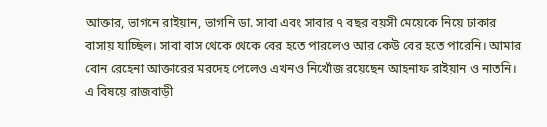আক্তার, ভাগনে রাইয়ান, ভাগনি ডা. সাবা এবং সাবার ৭ বছর বয়সী মেয়েকে নিয়ে ঢাকার বাসায় যাচ্ছিল। সাবা বাস থেকে থেকে বের হতে পারলেও আর কেউ বের হতে পারেনি। আমার বোন রেহেনা আক্তারের মরদেহ পেলেও এখনও নিখোঁজ রয়েছেন আহনাফ রাইয়ান ও নাতনি।
এ বিষয়ে রাজবাড়ী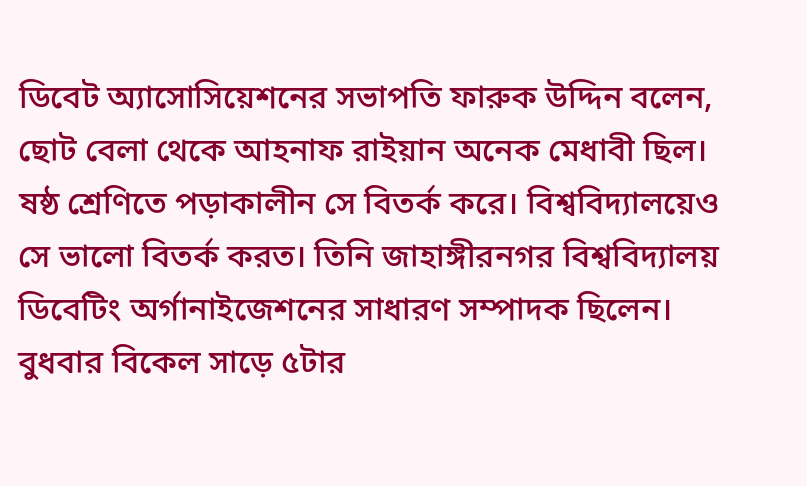ডিবেট অ্যাসোসিয়েশনের সভাপতি ফারুক উদ্দিন বলেন, ছোট বেলা থেকে আহনাফ রাইয়ান অনেক মেধাবী ছিল। ষষ্ঠ শ্রেণিতে পড়াকালীন সে বিতর্ক করে। বিশ্ববিদ্যালয়েও সে ভালো বিতর্ক করত। তিনি জাহাঙ্গীরনগর বিশ্ববিদ্যালয় ডিবেটিং অর্গানাইজেশনের সাধারণ সম্পাদক ছিলেন।
বুধবার বিকেল সাড়ে ৫টার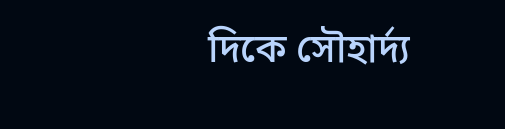দিকে সৌহার্দ্য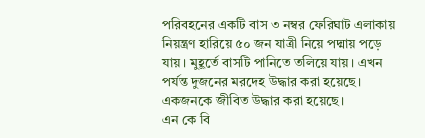পরিবহনের একটি বাস ৩ নম্বর ফেরিঘাট এলাকায় নিয়ন্ত্রণ হারিয়ে ৫০ জন যাত্রী নিয়ে পদ্মায় পড়ে যায়। মুহূর্তে বাসটি পানিতে তলিয়ে যায়। এখন পর্যন্ত দুজনের মরদেহ উদ্ধার করা হয়েছে। একজনকে জীবিত উদ্ধার করা হয়েছে।
এন কে বি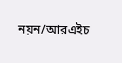নয়ন/আরএইচ